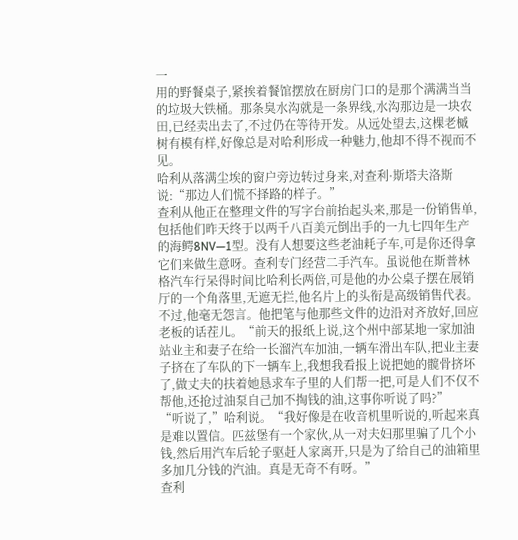一
用的野餐桌子,紧挨着餐馆摆放在厨房门口的是那个满满当当的垃圾大铁桶。那条臭水沟就是一条界线,水沟那边是一块农田,已经卖出去了,不过仍在等待开发。从远处望去,这棵老槭树有模有样,好像总是对哈利形成一种魅力,他却不得不视而不见。
哈利从落满尘埃的窗户旁边转过身来,对查利·斯塔夫洛斯说:“那边人们慌不择路的样子。”
查利从他正在整理文件的写字台前抬起头来,那是一份销售单,包括他们昨天终于以两千八百美元倒出手的一九七四年生产的海鳄8NV—1型。没有人想要这些老油耗子车,可是你还得拿它们来做生意呀。查利专门经营二手汽车。虽说他在斯普林格汽车行呆得时间比哈利长两倍,可是他的办公桌子摆在展销厅的一个角落里,无遮无拦,他名片上的头衔是高级销售代表。不过,他毫无怨言。他把笔与他那些文件的边沿对齐放好,回应老板的话茬儿。“前天的报纸上说,这个州中部某地一家加油站业主和妻子在给一长溜汽车加油,一辆车滑出车队,把业主妻子挤在了车队的下一辆车上,我想我看报上说把她的髋骨挤坏了,做丈夫的扶着她恳求车子里的人们帮一把,可是人们不仅不帮他,还抢过油泵自己加不掏钱的油,这事你听说了吗?”
“听说了,”哈利说。“我好像是在收音机里听说的,听起来真是难以置信。匹兹堡有一个家伙,从一对夫妇那里骗了几个小钱,然后用汽车后轮子驱赶人家离开,只是为了给自己的油箱里多加几分钱的汽油。真是无奇不有呀。”
查利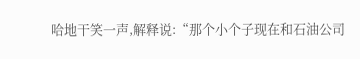哈地干笑一声,解释说:“那个小个子现在和石油公司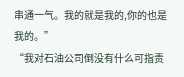串通一气。我的就是我的,你的也是我的。”
“我对石油公司倒没有什么可指责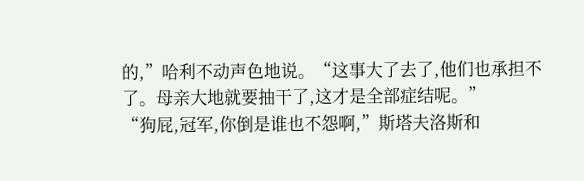的,”哈利不动声色地说。“这事大了去了,他们也承担不了。母亲大地就要抽干了,这才是全部症结呢。”
“狗屁,冠军,你倒是谁也不怨啊,”斯塔夫洛斯和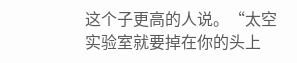这个子更高的人说。“太空实验室就要掉在你的头上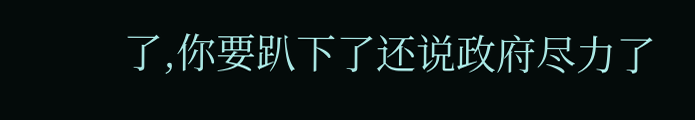了,你要趴下了还说政府尽力了